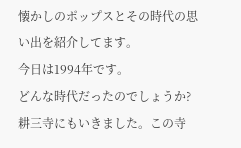懐かしのポップスとその時代の思い出を紹介してます。
今日は1994年です。
どんな時代だったのでしょうか?
耕三寺にもいきました。この寺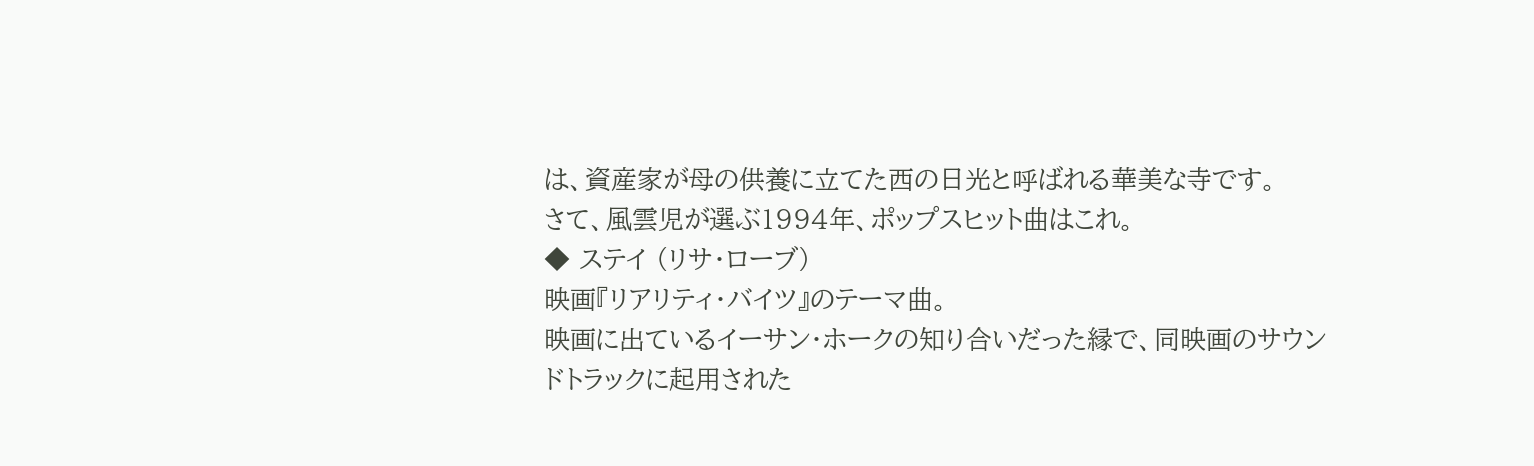は、資産家が母の供養に立てた西の日光と呼ばれる華美な寺です。
さて、風雲児が選ぶ1994年、ポップスヒット曲はこれ。
◆ ステイ (リサ・ローブ)
映画『リアリティ・バイツ』のテーマ曲。
映画に出ているイーサン・ホークの知り合いだった縁で、同映画のサウンドトラックに起用された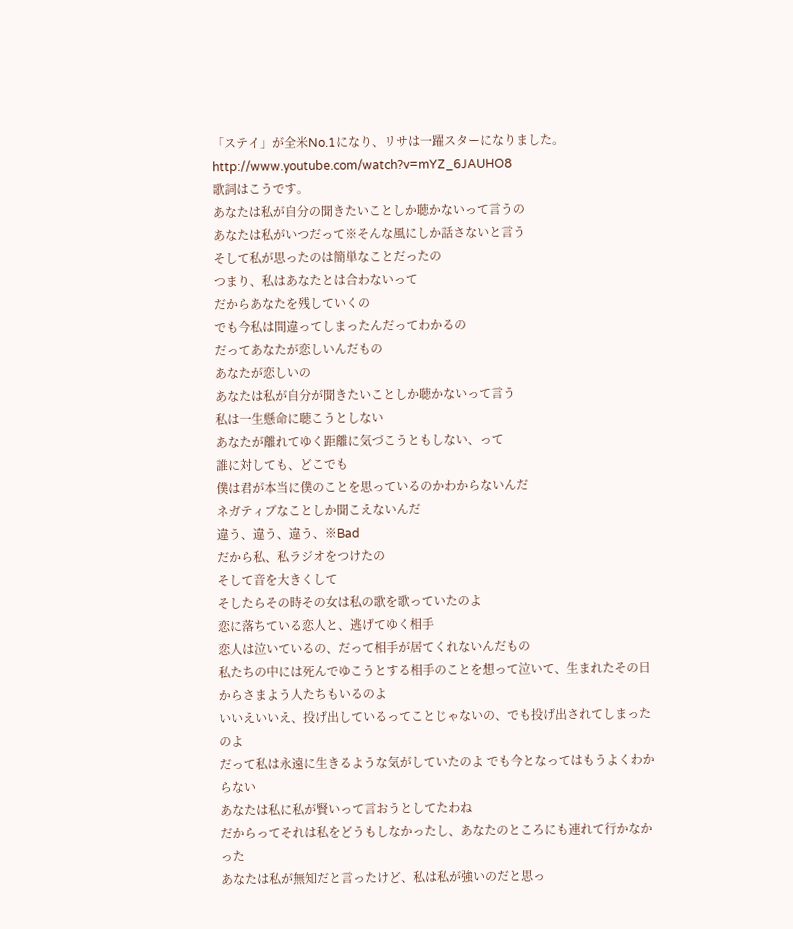「ステイ」が全米No.1になり、リサは一躍スターになりました。
http://www.youtube.com/watch?v=mYZ_6JAUHO8
歌詞はこうです。
あなたは私が自分の聞きたいことしか聴かないって言うの
あなたは私がいつだって※そんな風にしか話さないと言う
そして私が思ったのは簡単なことだったの
つまり、私はあなたとは合わないって
だからあなたを残していくの
でも今私は間違ってしまったんだってわかるの
だってあなたが恋しいんだもの
あなたが恋しいの
あなたは私が自分が聞きたいことしか聴かないって言う
私は一生懸命に聴こうとしない
あなたが離れてゆく距離に気づこうともしない、って
誰に対しても、どこでも
僕は君が本当に僕のことを思っているのかわからないんだ
ネガティブなことしか聞こえないんだ
違う、違う、違う、※Bad
だから私、私ラジオをつけたの
そして音を大きくして
そしたらその時その女は私の歌を歌っていたのよ
恋に落ちている恋人と、逃げてゆく相手
恋人は泣いているの、だって相手が居てくれないんだもの
私たちの中には死んでゆこうとする相手のことを想って泣いて、生まれたその日からさまよう人たちもいるのよ
いいえいいえ、投げ出しているってことじゃないの、でも投げ出されてしまったのよ
だって私は永遠に生きるような気がしていたのよ でも今となってはもうよくわからない
あなたは私に私が賢いって言おうとしてたわね
だからってそれは私をどうもしなかったし、あなたのところにも連れて行かなかった
あなたは私が無知だと言ったけど、私は私が強いのだと思っ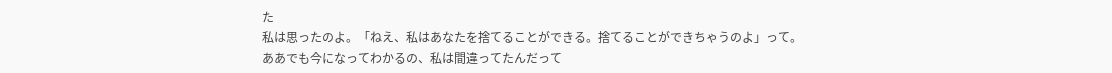た
私は思ったのよ。「ねえ、私はあなたを捨てることができる。捨てることができちゃうのよ」って。
ああでも今になってわかるの、私は間違ってたんだって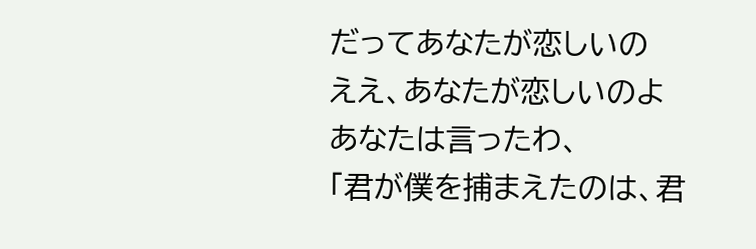だってあなたが恋しいの
ええ、あなたが恋しいのよ
あなたは言ったわ、
「君が僕を捕まえたのは、君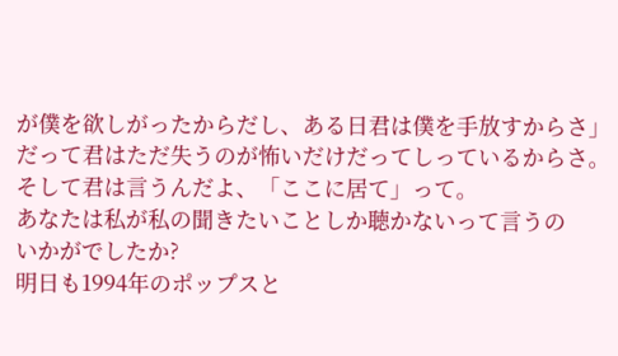が僕を欲しがったからだし、ある日君は僕を手放すからさ」
だって君はただ失うのが怖いだけだってしっているからさ。
そして君は言うんだよ、「ここに居て」って。
あなたは私が私の聞きたいことしか聴かないって言うの
いかがでしたか?
明日も1994年のポップスと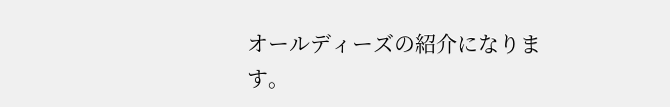オールディーズの紹介になります。